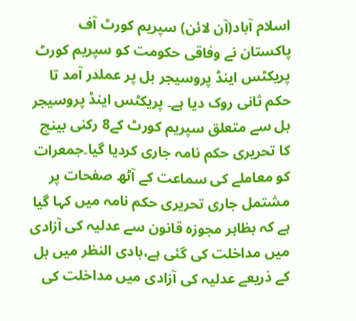اسلام آباد(آن لائن) سپریم کورٹ آف پاکستان نے وفاقی حکومت کو سپریم کورٹ پریکٹس اینڈ پروسیجر بل پر عملدر آمد تا حکم ثانی روک دیا ہے۔ پریکٹس اینڈ پروسیجر بل سے متعلق سپریم کورٹ کے8 رکنی بینچ کا تحریری حکم نامہ جاری کردیا گیا۔جمعرات کو معاملے کی سماعت کے آٹھ صفحات پر مشتمل جاری تحریری حکم نامہ میں کہا گیا ہے کہ بظاہر مجوزہ قانون سے عدلیہ کی آزادی میں مداخلت کی گئی ہے،بادی النظر میں بل کے ذریعے عدلیہ کی آزادی میں مداخلت کی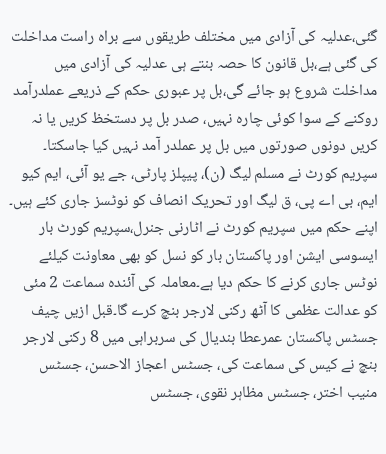گئی،عدلیہ کی آزادی میں مختلف طریقوں سے براہ راست مداخلت کی گئی ہے،بل قانون کا حصہ بنتے ہی عدلیہ کی آزادی میں مداخلت شروع ہو جائے گی،بل پر عبوری حکم کے ذریعے عملدرآمد روکنے کے سوا کوئی چارہ نہیں، صدر بل پر دستخظ کریں یا نہ کریں دونوں صورتوں میں بل پر عملدر آمد نہیں کیا جاسکتا۔ سپریم کورٹ نے مسلم لیگ (ن)، پیپلز پارٹی، جے یو آئی، ایم کیو ایم، بی اے پی، ق لیگ اور تحریک انصاف کو نوٹسز جاری کئے ہیں۔ اپنے حکم میں سپریم کورٹ نے اٹارنی جنرل،سپریم کورٹ بار ایسوسی ایشن اور پاکستان بار کو نسل کو بھی معاونت کیلئے نوٹس جاری کرنے کا حکم دیا ہے۔معاملہ کی آئندہ سماعت 2 مئی کو عدالت عظمی کا آٹھ رکنی لارجر بنچ کرے گا۔قبل ازیں چیف جسٹس پاکستان عمرعطا بندیال کی سربراہی میں 8 رکنی لارجر بنچ نے کیس کی سماعت کی، جسٹس اعجاز الاحسن، جسٹس منیب اختر، جسٹس مظاہر نقوی، جسٹس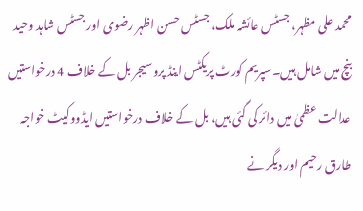محمد علی مظہر، جسٹس عائشہ ملک، جسٹس حسن اظہر رضوی اور جسٹس شاہد وحید بنچ میں شامل ہیں۔سپریم کورٹ پریکٹس اینڈ پروسیجر بل کے خلاف 4 درخواستیں عدالت عظمیٰ میں دائر کی گئی ہیں، بل کے خلاف درخواستیں ایڈووکیٹ خواجہ طارق رحیم اور دیگر نے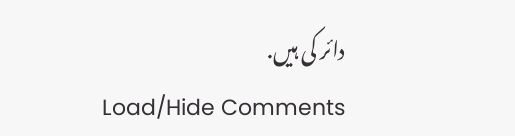دائر کی ہیں.
Load/Hide Comments